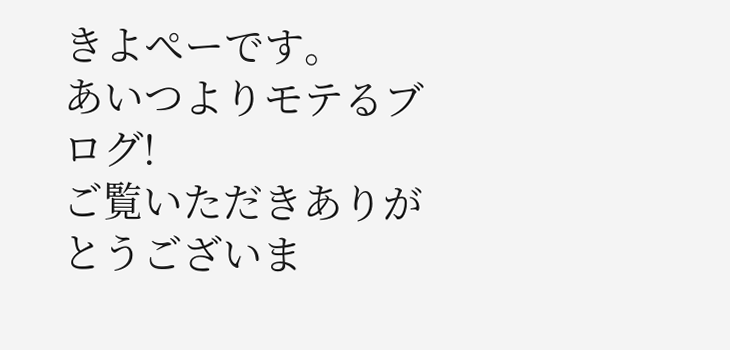きよぺーです。
あいつよりモテるブログ!
ご覧いただきありがとうございま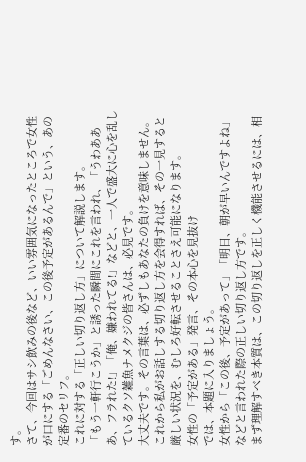す。
さて、今回はサシ飲みの後など、いい雰囲気になったところで女性が口にする「ごめんなさい、この後予定があるんで」という、あの定番のセリフ。
これに対する「正しい切り返し方」について解説します。
「もう一軒行こうか」と誘った瞬間にこれを言われ、「うわあああ、フラれた!」「俺、嫌われてる!」などと、一人で盛大に心を乱しているクソ雑魚ナメクジの皆さんは、必見です。
大丈夫です。その言葉は、必ずしもあなたの負けを意味しません。
これから私がお話しする切り返し方を会得すれば、その一見すると厳しい状況を、むしろ好転させることさえ可能になります。
女性の「予定がある」発言、その本心を見抜け
では、本題に入りましょう。
女性から「この後、予定があって」「明日、朝が早いんですよね」などと言われた際の正しい切り返し方です。
まず理解すべき本質は、この切り返しを正しく機能させるには、相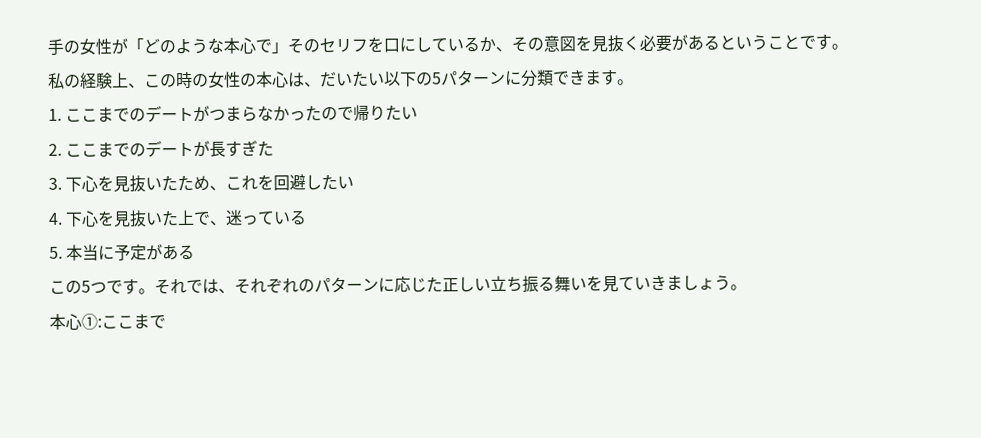手の女性が「どのような本心で」そのセリフを口にしているか、その意図を見抜く必要があるということです。
私の経験上、この時の女性の本心は、だいたい以下の5パターンに分類できます。
1. ここまでのデートがつまらなかったので帰りたい
2. ここまでのデートが長すぎた
3. 下心を見抜いたため、これを回避したい
4. 下心を見抜いた上で、迷っている
5. 本当に予定がある
この5つです。それでは、それぞれのパターンに応じた正しい立ち振る舞いを見ていきましょう。
本心①:ここまで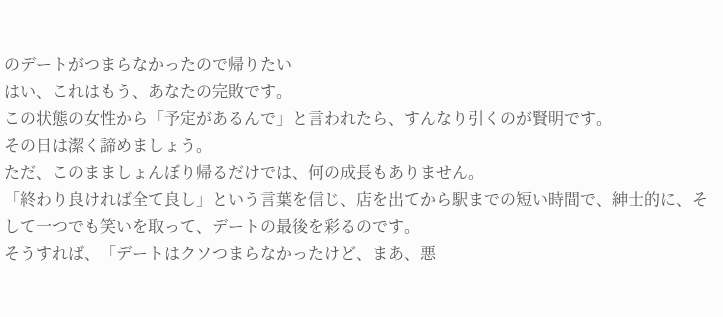のデートがつまらなかったので帰りたい
はい、これはもう、あなたの完敗です。
この状態の女性から「予定があるんで」と言われたら、すんなり引くのが賢明です。
その日は潔く諦めましょう。
ただ、このまましょんぼり帰るだけでは、何の成長もありません。
「終わり良ければ全て良し」という言葉を信じ、店を出てから駅までの短い時間で、紳士的に、そして一つでも笑いを取って、デートの最後を彩るのです。
そうすれば、「デートはクソつまらなかったけど、まあ、悪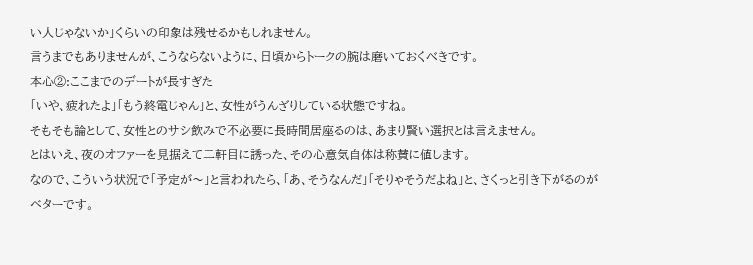い人じゃないか」くらいの印象は残せるかもしれません。
言うまでもありませんが、こうならないように、日頃からトークの腕は磨いておくべきです。
本心②:ここまでのデートが長すぎた
「いや、疲れたよ」「もう終電じゃん」と、女性がうんざりしている状態ですね。
そもそも論として、女性とのサシ飲みで不必要に長時間居座るのは、あまり賢い選択とは言えません。
とはいえ、夜のオファーを見据えて二軒目に誘った、その心意気自体は称賛に値します。
なので、こういう状況で「予定が〜」と言われたら、「あ、そうなんだ」「そりゃそうだよね」と、さくっと引き下がるのがベターです。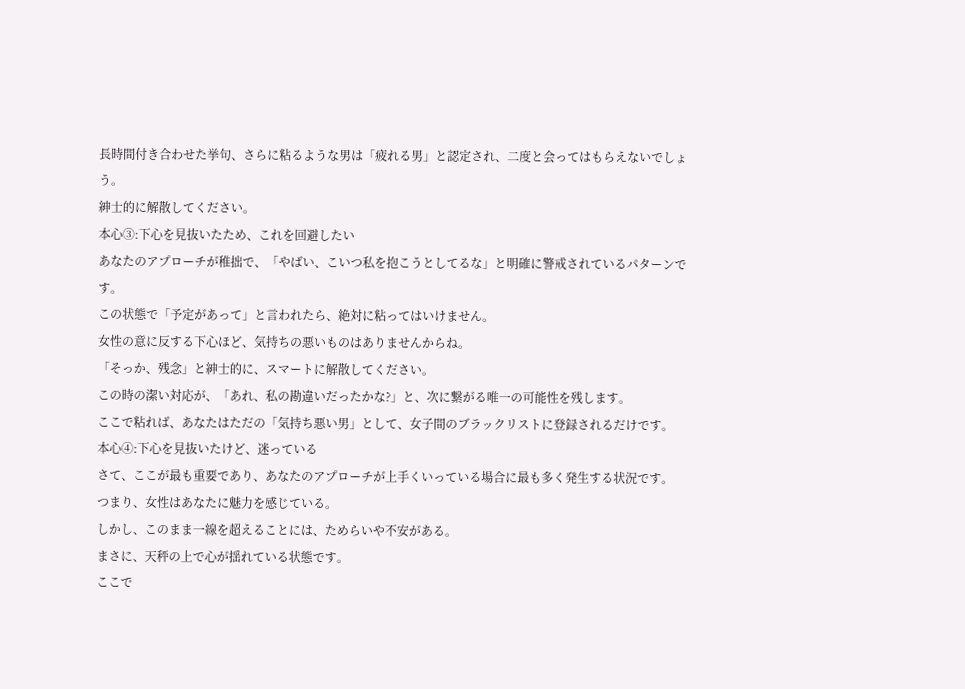長時間付き合わせた挙句、さらに粘るような男は「疲れる男」と認定され、二度と会ってはもらえないでしょう。
紳士的に解散してください。
本心③:下心を見抜いたため、これを回避したい
あなたのアプローチが稚拙で、「やばい、こいつ私を抱こうとしてるな」と明確に警戒されているパターンです。
この状態で「予定があって」と言われたら、絶対に粘ってはいけません。
女性の意に反する下心ほど、気持ちの悪いものはありませんからね。
「そっか、残念」と紳士的に、スマートに解散してください。
この時の潔い対応が、「あれ、私の勘違いだったかな?」と、次に繋がる唯一の可能性を残します。
ここで粘れば、あなたはただの「気持ち悪い男」として、女子間のブラックリストに登録されるだけです。
本心④:下心を見抜いたけど、迷っている
さて、ここが最も重要であり、あなたのアプローチが上手くいっている場合に最も多く発生する状況です。
つまり、女性はあなたに魅力を感じている。
しかし、このまま一線を超えることには、ためらいや不安がある。
まさに、天秤の上で心が揺れている状態です。
ここで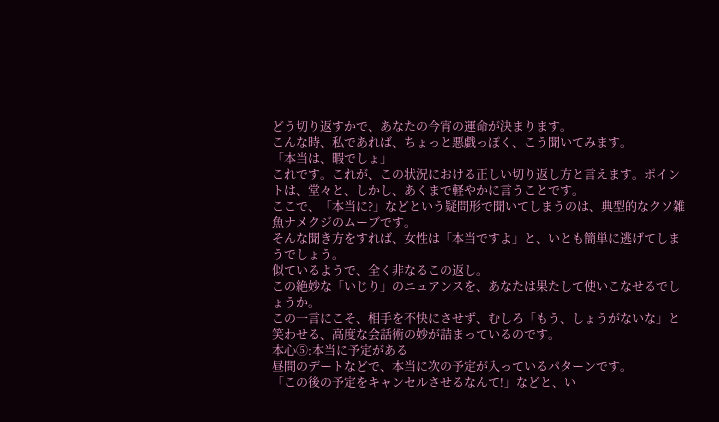どう切り返すかで、あなたの今宵の運命が決まります。
こんな時、私であれば、ちょっと悪戯っぽく、こう聞いてみます。
「本当は、暇でしょ」
これです。これが、この状況における正しい切り返し方と言えます。ポイントは、堂々と、しかし、あくまで軽やかに言うことです。
ここで、「本当に?」などという疑問形で聞いてしまうのは、典型的なクソ雑魚ナメクジのムーブです。
そんな聞き方をすれば、女性は「本当ですよ」と、いとも簡単に逃げてしまうでしょう。
似ているようで、全く非なるこの返し。
この絶妙な「いじり」のニュアンスを、あなたは果たして使いこなせるでしょうか。
この一言にこそ、相手を不快にさせず、むしろ「もう、しょうがないな」と笑わせる、高度な会話術の妙が詰まっているのです。
本心⑤:本当に予定がある
昼間のデートなどで、本当に次の予定が入っているパターンです。
「この後の予定をキャンセルさせるなんて!」などと、い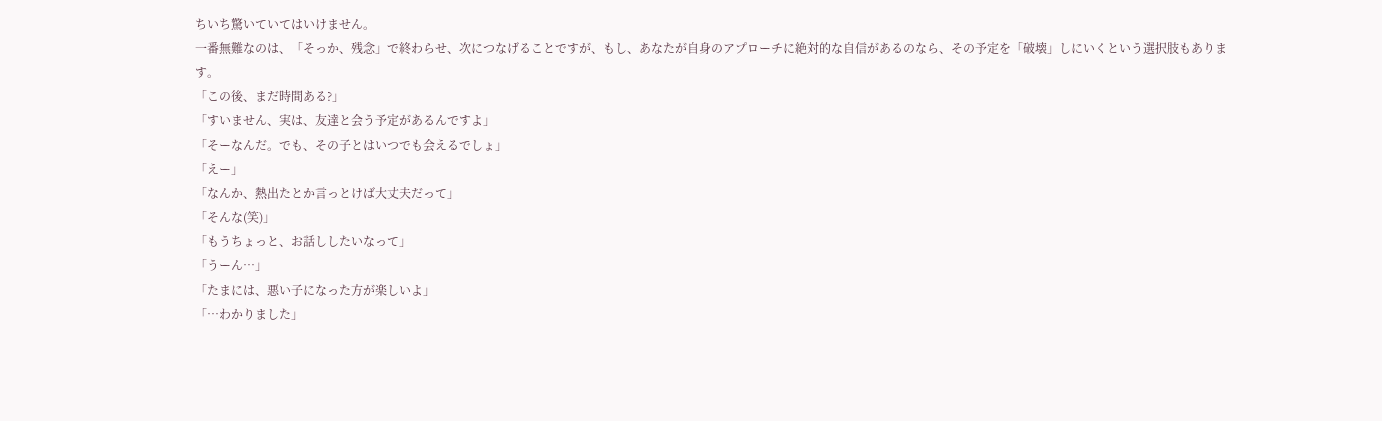ちいち驚いていてはいけません。
一番無難なのは、「そっか、残念」で終わらせ、次につなげることですが、もし、あなたが自身のアプローチに絶対的な自信があるのなら、その予定を「破壊」しにいくという選択肢もあります。
「この後、まだ時間ある?」
「すいません、実は、友達と会う予定があるんですよ」
「そーなんだ。でも、その子とはいつでも会えるでしょ」
「えー」
「なんか、熱出たとか言っとけば大丈夫だって」
「そんな(笑)」
「もうちょっと、お話ししたいなって」
「うーん…」
「たまには、悪い子になった方が楽しいよ」
「…わかりました」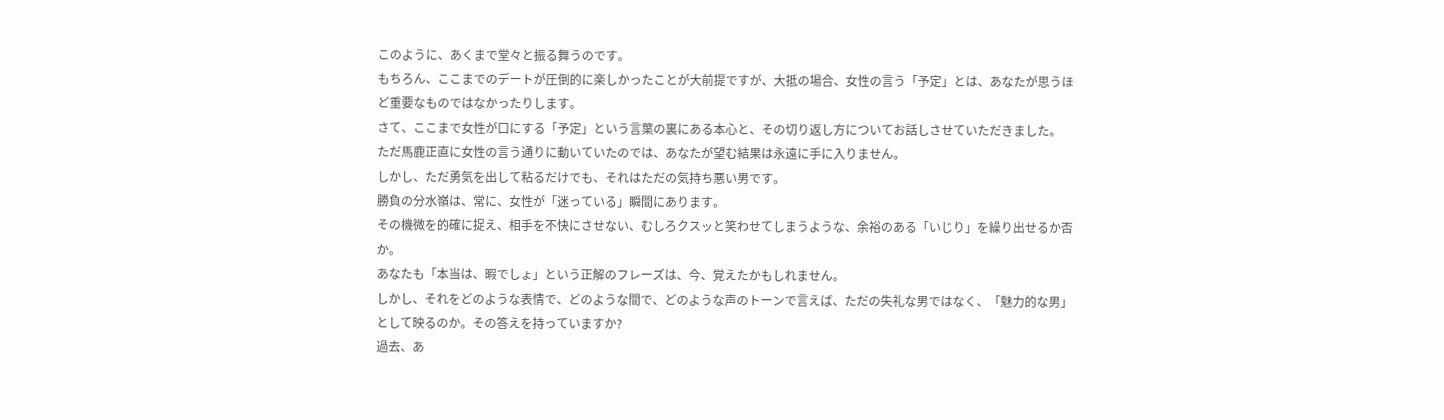このように、あくまで堂々と振る舞うのです。
もちろん、ここまでのデートが圧倒的に楽しかったことが大前提ですが、大抵の場合、女性の言う「予定」とは、あなたが思うほど重要なものではなかったりします。
さて、ここまで女性が口にする「予定」という言葉の裏にある本心と、その切り返し方についてお話しさせていただきました。
ただ馬鹿正直に女性の言う通りに動いていたのでは、あなたが望む結果は永遠に手に入りません。
しかし、ただ勇気を出して粘るだけでも、それはただの気持ち悪い男です。
勝負の分水嶺は、常に、女性が「迷っている」瞬間にあります。
その機微を的確に捉え、相手を不快にさせない、むしろクスッと笑わせてしまうような、余裕のある「いじり」を繰り出せるか否か。
あなたも「本当は、暇でしょ」という正解のフレーズは、今、覚えたかもしれません。
しかし、それをどのような表情で、どのような間で、どのような声のトーンで言えば、ただの失礼な男ではなく、「魅力的な男」として映るのか。その答えを持っていますか?
過去、あ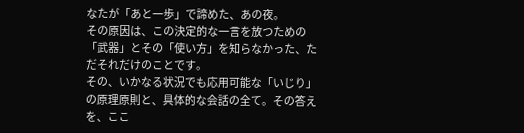なたが「あと一歩」で諦めた、あの夜。
その原因は、この決定的な一言を放つための「武器」とその「使い方」を知らなかった、ただそれだけのことです。
その、いかなる状況でも応用可能な「いじり」の原理原則と、具体的な会話の全て。その答えを、ここ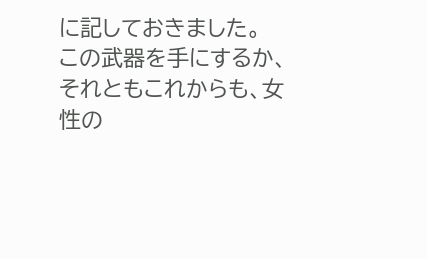に記しておきました。
この武器を手にするか、それともこれからも、女性の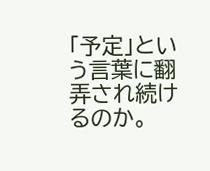「予定」という言葉に翻弄され続けるのか。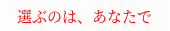選ぶのは、あなたで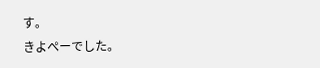す。
きよぺーでした。